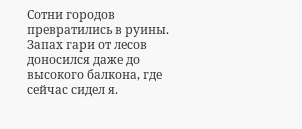Сотни городов превратились в руины. Запах гари от лесов доносился даже до высокого балкона, где сейчас сидел я.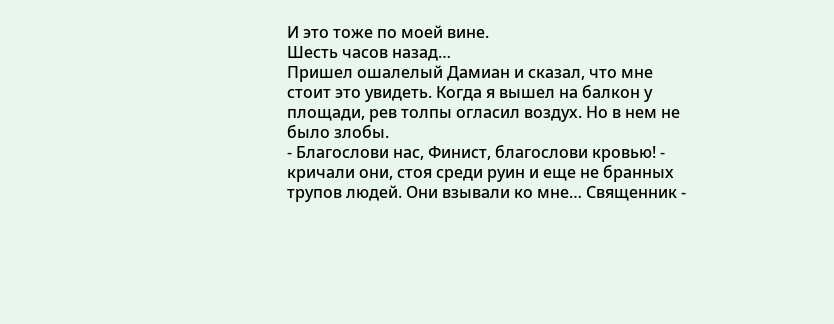И это тоже по моей вине.
Шесть часов назад…
Пришел ошалелый Дамиан и сказал, что мне стоит это увидеть. Когда я вышел на балкон у площади, рев толпы огласил воздух. Но в нем не было злобы.
- Благослови нас, Финист, благослови кровью! - кричали они, стоя среди руин и еще не бранных трупов людей. Они взывали ко мне… Священник -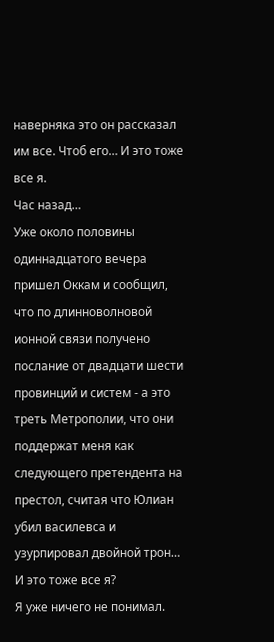наверняка это он рассказал им все. Чтоб его… И это тоже все я.
Час назад…
Уже около половины одиннадцатого вечера пришел Оккам и сообщил, что по длинноволновой ионной связи получено послание от двадцати шести провинций и систем - а это треть Метрополии, что они поддержат меня как следующего претендента на престол, считая что Юлиан убил василевса и узурпировал двойной трон… И это тоже все я?
Я уже ничего не понимал.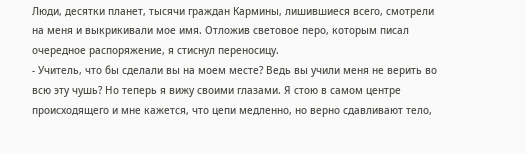Люди, десятки планет, тысячи граждан Кармины, лишившиеся всего, смотрели на меня и выкрикивали мое имя. Отложив световое перо, которым писал очередное распоряжение, я стиснул переносицу.
- Учитель, что бы сделали вы на моем месте? Ведь вы учили меня не верить во всю эту чушь? Но теперь я вижу своими глазами. Я стою в самом центре происходящего и мне кажется, что цепи медленно, но верно сдавливают тело,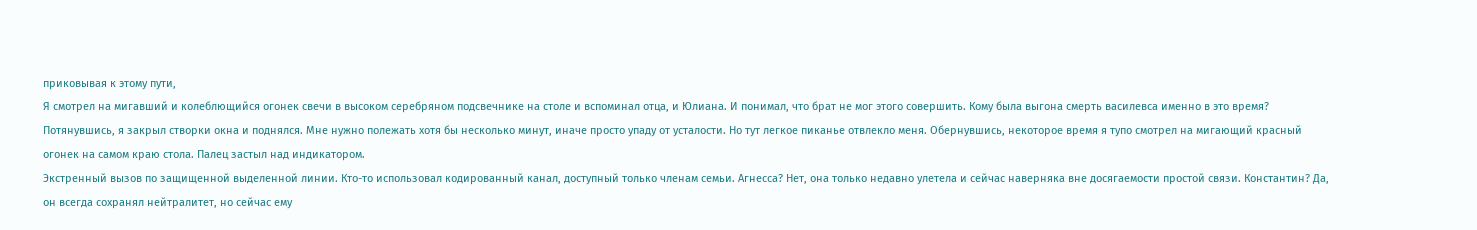приковывая к этому пути,
Я смотрел на мигавший и колеблющийся огонек свечи в высоком серебряном подсвечнике на столе и вспоминал отца, и Юлиана. И понимал, что брат не мог этого совершить. Кому была выгона смерть василевса именно в это время?
Потянувшись, я закрыл створки окна и поднялся. Мне нужно полежать хотя бы несколько минут, иначе просто упаду от усталости. Но тут легкое пиканье отвлекло меня. Обернувшись, некоторое время я тупо смотрел на мигающий красный огонек на самом краю стола. Палец застыл над индикатором.
Экстренный вызов по защищенной выделенной линии. Кто-то использовал кодированный канал, доступный только членам семьи. Агнесса? Нет, она только недавно улетела и сейчас наверняка вне досягаемости простой связи. Константин? Да, он всегда сохранял нейтралитет, но сейчас ему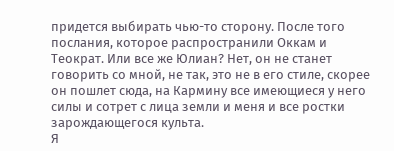придется выбирать чью-то сторону. После того послания, которое распространили Оккам и Теократ. Или все же Юлиан? Нет, он не станет говорить со мной, не так, это не в его стиле, скорее он пошлет сюда, на Кармину все имеющиеся у него силы и сотрет с лица земли и меня и все ростки зарождающегося культа.
Я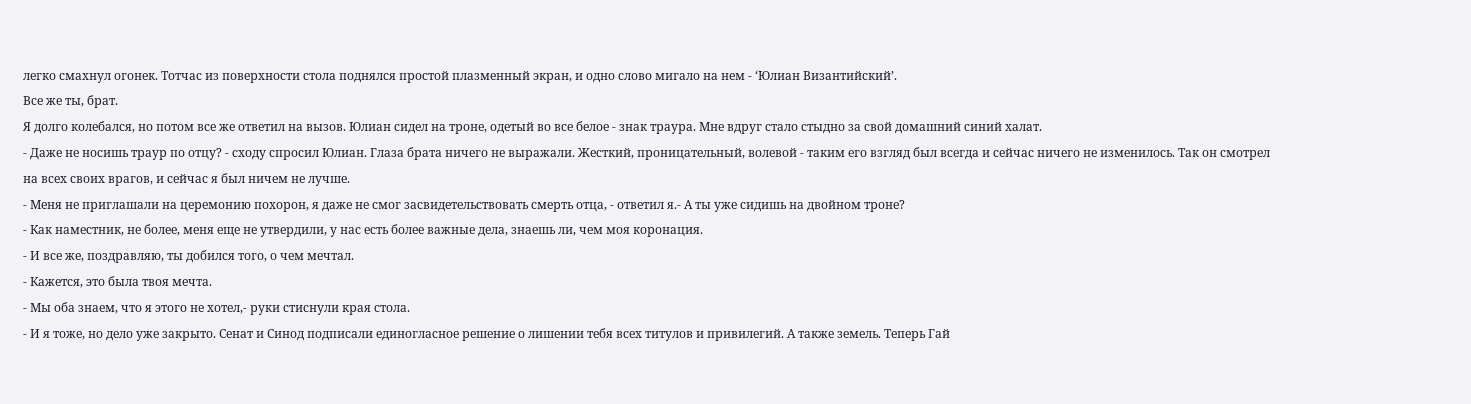легко смахнул огонек. Тотчас из поверхности стола поднялся простой плазменный экран, и одно слово мигало на нем - ‘Юлиан Византийский’.
Все же ты, брат.
Я долго колебался, но потом все же ответил на вызов. Юлиан сидел на троне, одетый во все белое - знак траура. Мне вдруг стало стыдно за свой домашний синий халат.
- Даже не носишь траур по отцу? - сходу спросил Юлиан. Глаза брата ничего не выражали. Жесткий, проницательный, волевой - таким его взгляд был всегда и сейчас ничего не изменилось. Так он смотрел на всех своих врагов, и сейчас я был ничем не лучше.
- Меня не приглашали на церемонию похорон, я даже не смог засвидетельствовать смерть отца, - ответил я.- А ты уже сидишь на двойном троне?
- Как наместник, не более, меня еще не утвердили, у нас есть более важные дела, знаешь ли, чем моя коронация.
- И все же, поздравляю, ты добился того, о чем мечтал.
- Кажется, это была твоя мечта.
- Мы оба знаем, что я этого не хотел,- руки стиснули края стола.
- И я тоже, но дело уже закрыто. Сенат и Синод подписали единогласное решение о лишении тебя всех титулов и привилегий. А также земель. Теперь Гай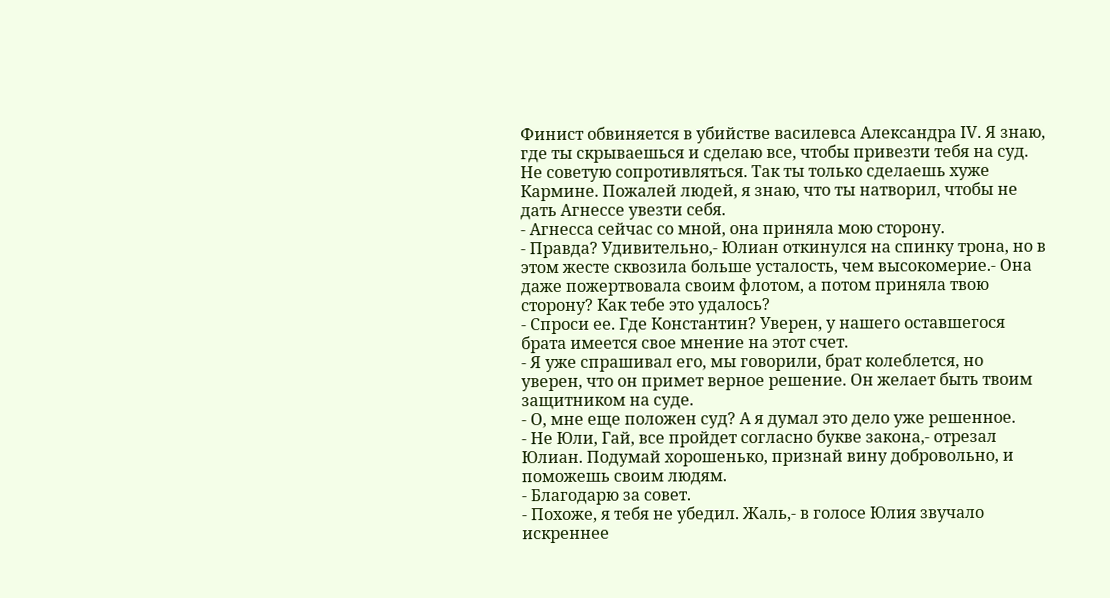Финист обвиняется в убийстве василевса Александра IV. Я знаю, где ты скрываешься и сделаю все, чтобы привезти тебя на суд. Не советую сопротивляться. Так ты только сделаешь хуже Кармине. Пожалей людей, я знаю, что ты натворил, чтобы не дать Агнессе увезти себя.
- Агнесса сейчас со мной, она приняла мою сторону.
- Правда? Удивительно,- Юлиан откинулся на спинку трона, но в этом жесте сквозила больше усталость, чем высокомерие.- Она даже пожертвовала своим флотом, а потом приняла твою сторону? Как тебе это удалось?
- Спроси ее. Где Константин? Уверен, у нашего оставшегося брата имеется свое мнение на этот счет.
- Я уже спрашивал его, мы говорили, брат колеблется, но уверен, что он примет верное решение. Он желает быть твоим защитником на суде.
- О, мне еще положен суд? А я думал это дело уже решенное.
- Не Юли, Гай, все пройдет согласно букве закона,- отрезал Юлиан. Подумай хорошенько, признай вину добровольно, и поможешь своим людям.
- Благодарю за совет.
- Похоже, я тебя не убедил. Жаль,- в голосе Юлия звучало искреннее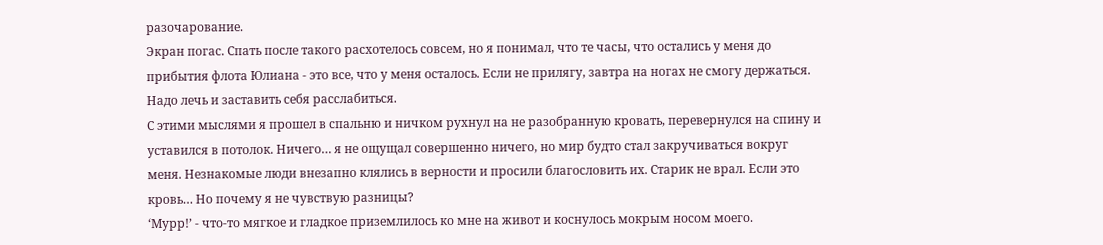разочарование.
Экран погас. Спать после такого расхотелось совсем, но я понимал, что те часы, что остались у меня до прибытия флота Юлиана - это все, что у меня осталось. Если не прилягу, завтра на ногах не смогу держаться. Надо лечь и заставить себя расслабиться.
С этими мыслями я прошел в спальню и ничком рухнул на не разобранную кровать, перевернулся на спину и уставился в потолок. Ничего… я не ощущал совершенно ничего, но мир будто стал закручиваться вокруг меня. Незнакомые люди внезапно клялись в верности и просили благословить их. Старик не врал. Если это кровь… Но почему я не чувствую разницы?
‘Мурр!’ - что-то мягкое и гладкое приземлилось ко мне на живот и коснулось мокрым носом моего.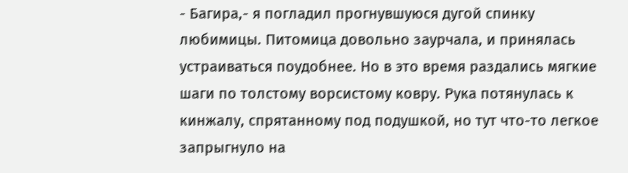- Багира,- я погладил прогнувшуюся дугой спинку любимицы. Питомица довольно заурчала, и принялась устраиваться поудобнее. Но в это время раздались мягкие шаги по толстому ворсистому ковру. Рука потянулась к кинжалу, спрятанному под подушкой, но тут что-то легкое запрыгнуло на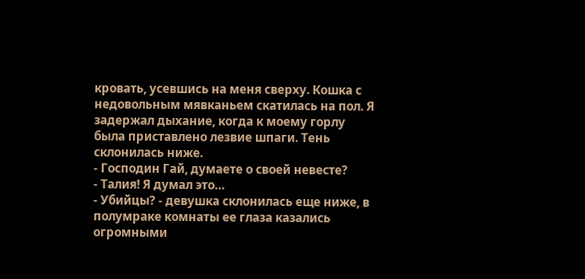кровать, усевшись на меня сверху. Кошка с недовольным мявканьем скатилась на пол. Я задержал дыхание, когда к моему горлу была приставлено лезвие шпаги. Тень склонилась ниже.
- Господин Гай, думаете о своей невесте?
- Талия! Я думал это…
- Убийцы? - девушка склонилась еще ниже, в полумраке комнаты ее глаза казались огромными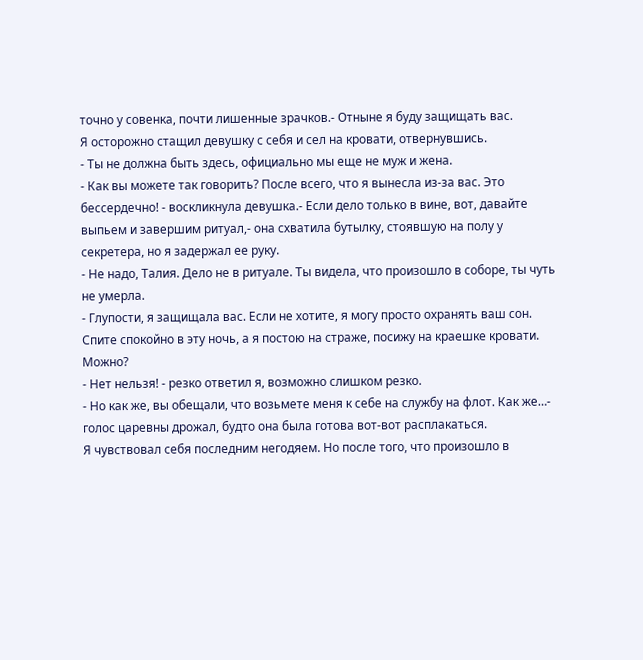точно у совенка, почти лишенные зрачков.- Отныне я буду защищать вас.
Я осторожно стащил девушку с себя и сел на кровати, отвернувшись.
- Ты не должна быть здесь, официально мы еще не муж и жена.
- Как вы можете так говорить? После всего, что я вынесла из-за вас. Это бессердечно! - воскликнула девушка.- Если дело только в вине, вот, давайте выпьем и завершим ритуал,- она схватила бутылку, стоявшую на полу у секретера, но я задержал ее руку.
- Не надо, Талия. Дело не в ритуале. Ты видела, что произошло в соборе, ты чуть не умерла.
- Глупости, я защищала вас. Если не хотите, я могу просто охранять ваш сон. Спите спокойно в эту ночь, а я постою на страже, посижу на краешке кровати. Можно?
- Нет нельзя! - резко ответил я, возможно слишком резко.
- Но как же, вы обещали, что возьмете меня к себе на службу на флот. Как же…- голос царевны дрожал, будто она была готова вот-вот расплакаться.
Я чувствовал себя последним негодяем. Но после того, что произошло в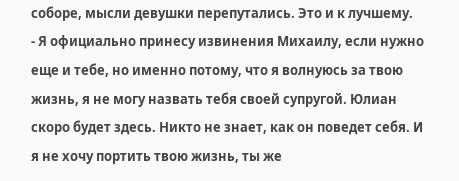соборе, мысли девушки перепутались. Это и к лучшему.
- Я официально принесу извинения Михаилу, если нужно еще и тебе, но именно потому, что я волнуюсь за твою жизнь, я не могу назвать тебя своей супругой. Юлиан скоро будет здесь. Никто не знает, как он поведет себя. И я не хочу портить твою жизнь, ты же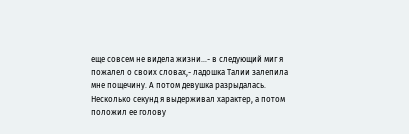еще совсем не видела жизни…- в следующий миг я пожалел о своих словах,- ладошка Талии залепила мне пощечину. А потом девушка разрыдалась. Несколько секунд я выдерживал характер, а потом положил ее голову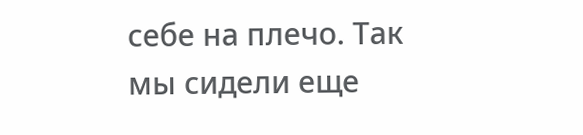себе на плечо. Так мы сидели еще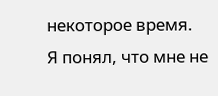некоторое время.
Я понял, что мне не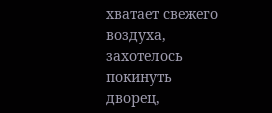хватает свежего воздуха, захотелось покинуть дворец,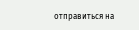отправиться на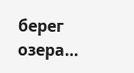берег озера…